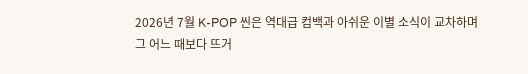2026년 7월 K-POP 씬은 역대급 컴백과 아쉬운 이별 소식이 교차하며 그 어느 때보다 뜨거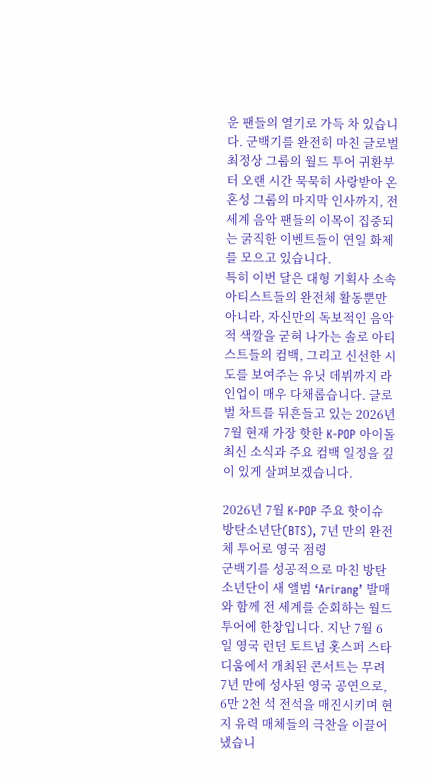운 팬들의 열기로 가득 차 있습니다. 군백기를 완전히 마친 글로벌 최정상 그룹의 월드 투어 귀환부터 오랜 시간 묵묵히 사랑받아 온 혼성 그룹의 마지막 인사까지, 전 세계 음악 팬들의 이목이 집중되는 굵직한 이벤트들이 연일 화제를 모으고 있습니다.
특히 이번 달은 대형 기획사 소속 아티스트들의 완전체 활동뿐만 아니라, 자신만의 독보적인 음악적 색깔을 굳혀 나가는 솔로 아티스트들의 컴백, 그리고 신선한 시도를 보여주는 유닛 데뷔까지 라인업이 매우 다채롭습니다. 글로벌 차트를 뒤흔들고 있는 2026년 7월 현재 가장 핫한 K-POP 아이돌 최신 소식과 주요 컴백 일정을 깊이 있게 살펴보겠습니다.

2026년 7월 K-POP 주요 핫이슈
방탄소년단(BTS), 7년 만의 완전체 투어로 영국 점령
군백기를 성공적으로 마친 방탄소년단이 새 앨범 ‘Arirang’ 발매와 함께 전 세계를 순회하는 월드 투어에 한창입니다. 지난 7월 6일 영국 런던 토트넘 홋스퍼 스타디움에서 개최된 콘서트는 무려 7년 만에 성사된 영국 공연으로, 6만 2천 석 전석을 매진시키며 현지 유력 매체들의 극찬을 이끌어냈습니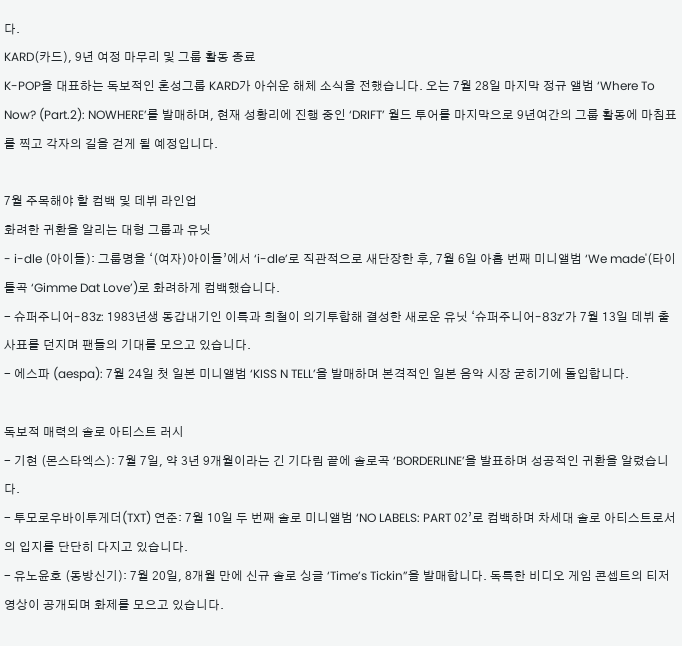다.
KARD(카드), 9년 여정 마무리 및 그룹 활동 종료
K-POP을 대표하는 독보적인 혼성그룹 KARD가 아쉬운 해체 소식을 전했습니다. 오는 7월 28일 마지막 정규 앨범 ‘Where To Now? (Part.2): NOWHERE’를 발매하며, 현재 성황리에 진행 중인 ‘DRIFT’ 월드 투어를 마지막으로 9년여간의 그룹 활동에 마침표를 찍고 각자의 길을 걷게 될 예정입니다.

7월 주목해야 할 컴백 및 데뷔 라인업
화려한 귀환을 알리는 대형 그룹과 유닛
- i-dle (아이들): 그룹명을 ‘(여자)아이들’에서 ‘i-dle’로 직관적으로 새단장한 후, 7월 6일 아홉 번째 미니앨범 ‘We made'(타이틀곡 ‘Gimme Dat Love’)로 화려하게 컴백했습니다.
- 슈퍼주니어-83z: 1983년생 동갑내기인 이특과 희철이 의기투합해 결성한 새로운 유닛 ‘슈퍼주니어-83z’가 7월 13일 데뷔 출사표를 던지며 팬들의 기대를 모으고 있습니다.
- 에스파 (aespa): 7월 24일 첫 일본 미니앨범 ‘KISS N TELL’을 발매하며 본격적인 일본 음악 시장 굳히기에 돌입합니다.

독보적 매력의 솔로 아티스트 러시
- 기현 (몬스타엑스): 7월 7일, 약 3년 9개월이라는 긴 기다림 끝에 솔로곡 ‘BORDERLINE’을 발표하며 성공적인 귀환을 알렸습니다.
- 투모로우바이투게더(TXT) 연준: 7월 10일 두 번째 솔로 미니앨범 ‘NO LABELS: PART 02’로 컴백하며 차세대 솔로 아티스트로서의 입지를 단단히 다지고 있습니다.
- 유노윤호 (동방신기): 7월 20일, 8개월 만에 신규 솔로 싱글 ‘Time’s Tickin”을 발매합니다. 독특한 비디오 게임 콘셉트의 티저 영상이 공개되며 화제를 모으고 있습니다.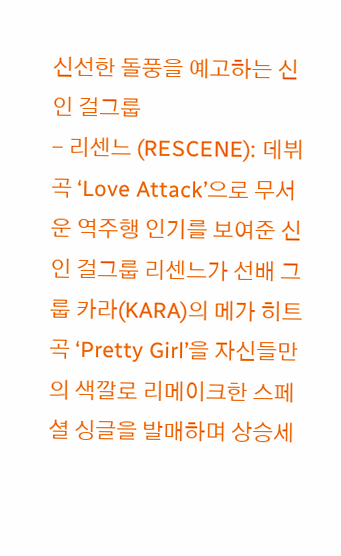신선한 돌풍을 예고하는 신인 걸그룹
- 리센느 (RESCENE): 데뷔곡 ‘Love Attack’으로 무서운 역주행 인기를 보여준 신인 걸그룹 리센느가 선배 그룹 카라(KARA)의 메가 히트곡 ‘Pretty Girl’을 자신들만의 색깔로 리메이크한 스페셜 싱글을 발매하며 상승세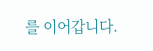를 이어갑니다.